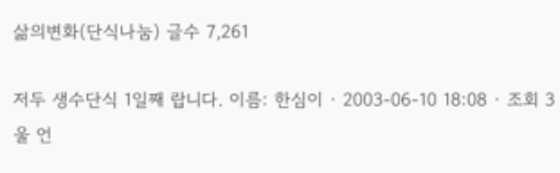삶의변화(단식나눔) 글수 7,261

저두 생수단식 1일째 랍니다. 이름: 한심이 · 2003-06-10 18:08 · 조회 3
울 언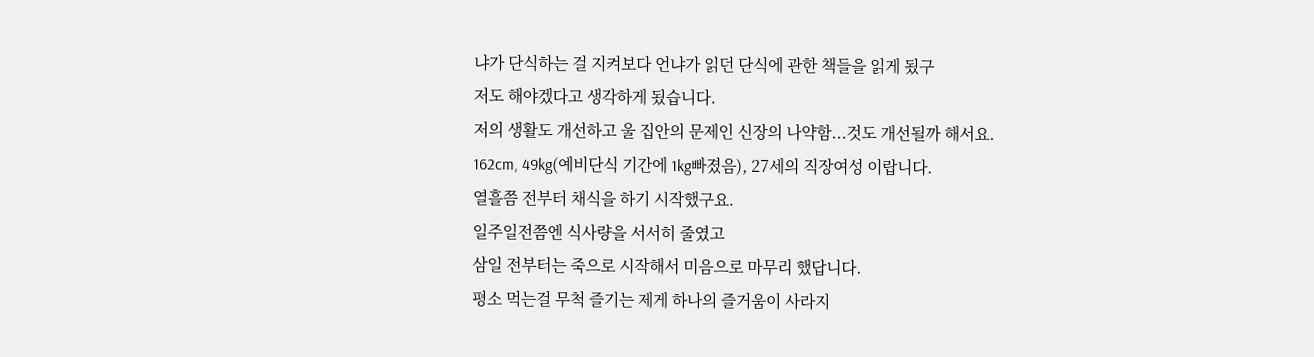냐가 단식하는 걸 지켜보다 언냐가 읽던 단식에 관한 책들을 읽게 됬구
저도 해야겠다고 생각하게 됬습니다.
저의 생활도 개선하고 울 집안의 문제인 신장의 나약함...것도 개선될까 해서요.
162cm, 49kg(예비단식 기간에 1kg빠졌음), 27세의 직장여성 이랍니다.
열흘쯤 전부터 채식을 하기 시작했구요.
일주일전쯤엔 식사량을 서서히 줄였고
삼일 전부터는 죽으로 시작해서 미음으로 마무리 했답니다.
평소 먹는걸 무척 즐기는 제게 하나의 즐거움이 사라지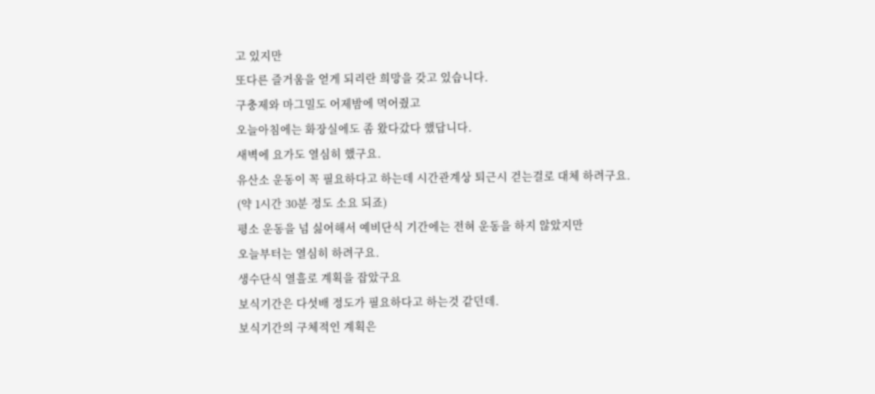고 있지만
또다른 즐거움을 얻게 되리란 희망을 갖고 있습니다.
구충제와 마그밀도 어제밤에 먹어줬고
오늘아침에는 화장실에도 좀 왔다갔다 했답니다.
새벽에 요가도 열심히 했구요.
유산소 운동이 꼭 필요하다고 하는데 시간관계상 퇴근시 걷는걸로 대체 하려구요.
(약 1시간 30분 정도 소요 되죠)
평소 운동을 넘 싫어해서 예비단식 기간에는 전혀 운동을 하지 않았지만
오늘부터는 열심히 하려구요.
생수단식 열흘로 계획을 잡았구요
보식기간은 다섯배 정도가 필요하다고 하는것 같던데.
보식기간의 구체적인 계획은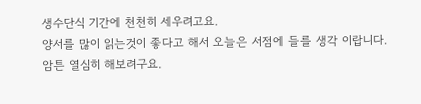생수단식 기간에 천천히 세우려고요.
양서를 많이 읽는것이 좋다고 해서 오늘은 서점에 들를 생각 이랍니다.
암튼 열심히 해보려구요.